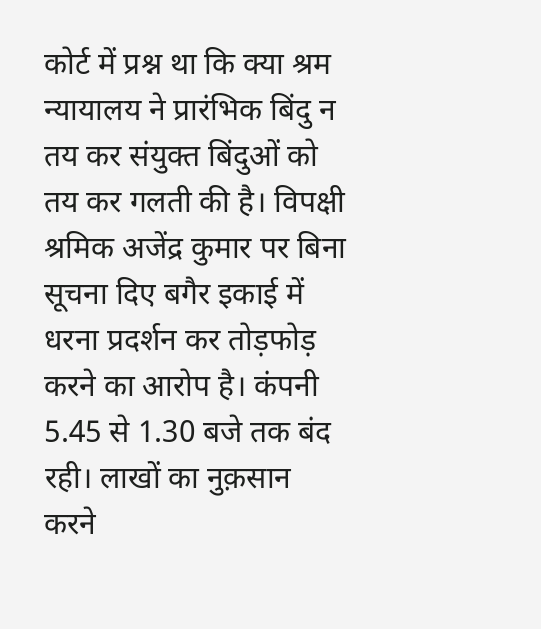कोर्ट में प्रश्न था कि क्या श्रम न्यायालय ने प्रारंभिक बिंदु न तय कर संयुक्त बिंदुओं को तय कर गलती की है। विपक्षी श्रमिक अजेंद्र कुमार पर बिना सूचना दिए बगैर इकाई में धरना प्रदर्शन कर तोड़फोड़ करने का आरोप है। कंपनी 5.45 से 1.30 बजे तक बंद रही। लाखों का नुक़सान करने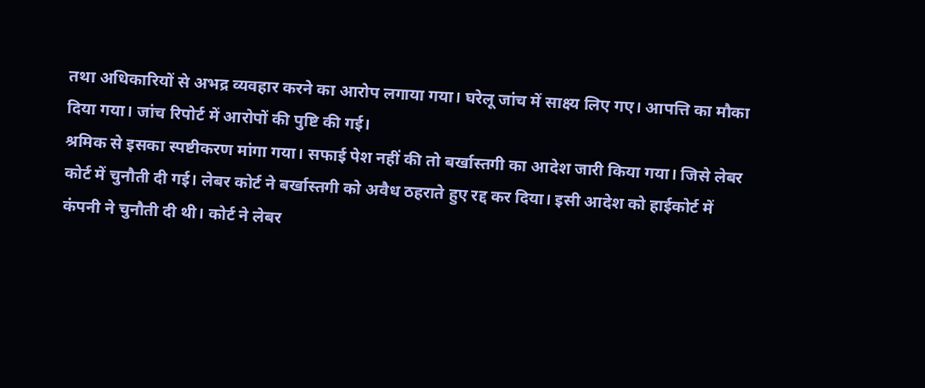तथा अधिकारियों से अभद्र व्यवहार करने का आरोप लगाया गया। घरेलू जांच में साक्ष्य लिए गए। आपत्ति का मौका दिया गया। जांच रिपोर्ट में आरोपों की पुष्टि की गई।
श्रमिक से इसका स्पष्टीकरण मांगा गया। सफाई पेश नहीं की तो बर्खास्तगी का आदेश जारी किया गया। जिसे लेबर कोर्ट में चुनौती दी गई। लेबर कोर्ट ने बर्खास्तगी को अवैध ठहराते हुए रद्द कर दिया। इसी आदेश को हाईकोर्ट में कंपनी ने चुनौती दी थी। कोर्ट ने लेबर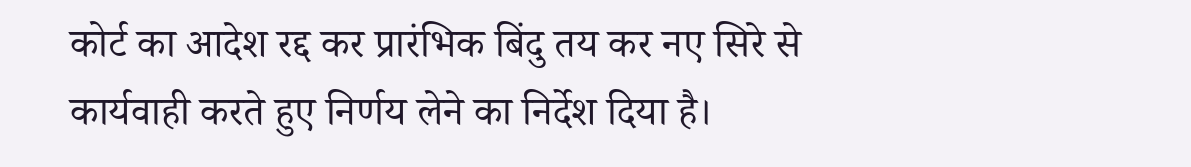कोर्ट का आदेश रद्द कर प्रारंभिक बिंदु तय कर नए सिरे से कार्यवाही करते हुए निर्णय लेने का निर्देश दिया है।